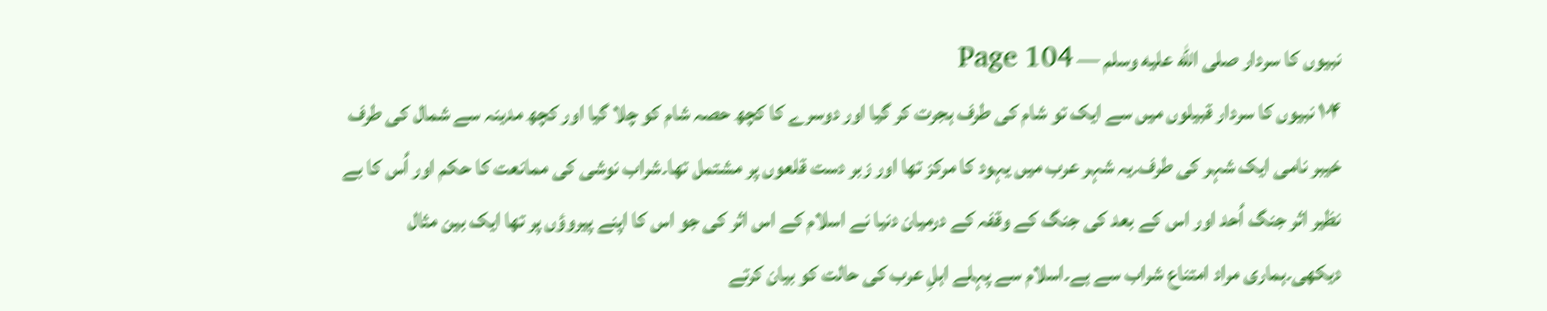نبیوں کا سردار صلى الله عليه وسلم — Page 104
۱۰۴ نبیوں کا سردار قبیلوں میں سے ایک تو شام کی طرف ہجرت کر گیا اور دوسرے کا کچھ حصہ شام کو چلا گیا اور کچھ مدینہ سے شمال کی طرف خیبر نامی ایک شہر کی طرف۔یہ شہر عرب میں یہود کا مرکز تھا اور زبر دست قلعوں پر مشتمل تھا۔شراب نوشی کی ممانعت کا حکم اور اُس کا بے نظیر اثر جنگ اُحد اور اس کے بعد کی جنگ کے وقفہ کے درمیان دنیا نے اسلام کے اس اثر کی جو اس کا اپنے پیروؤں پر تھا ایک بین مثال دیکھی۔ہماری مراد امتناع شراب سے ہے۔اسلام سے پہلے اہلِ عرب کی حالت کو بیان کرتے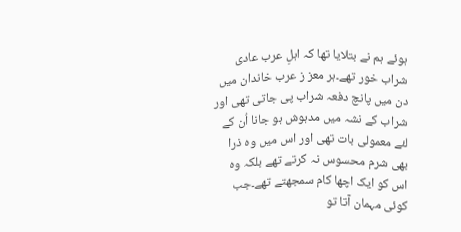ہوئے ہم نے بتلایا تھا کہ اہلِ عرب عادی شراب خور تھے۔ہر معز ز عرب خاندان میں دن میں پانچ دفعہ شراب پی جاتی تھی اور شراب کے نشہ میں مدہوش ہو جانا اُن کے لئے معمولی بات تھی اور اس میں وہ ذرا بھی شرم محسوس نہ کرتے تھے بلکہ وہ اس کو ایک اچھا کام سمجھتے تھے۔جب کوئی مہمان آتا تو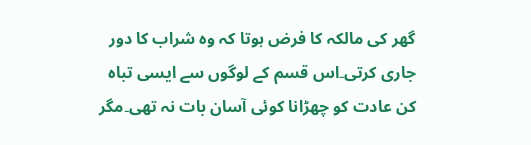گھر کی مالکہ کا فرض ہوتا کہ وہ شراب کا دور جاری کرتی۔اس قسم کے لوگوں سے ایسی تباہ کن عادت کو چھڑانا کوئی آسان بات نہ تھی۔مگر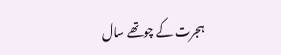ہجرت کے چوتھے سال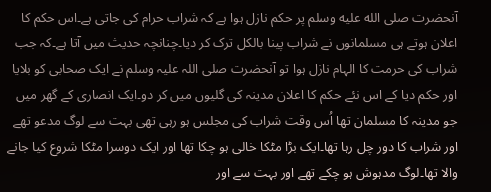آنحضرت صلى الله عليه وسلم پر حکم نازل ہوا ہے کہ شراب حرام کی جاتی ہے۔اس حکم کا اعلان ہوتے ہی مسلمانوں نے شراب پینا بالکل ترک کر دیا۔چنانچہ حدیث میں آتا ہے۔کہ جب شراب کی حرمت کا الہام نازل ہوا تو آنحضرت صلی اللہ علیہ وسلم نے ایک صحابی کو بلایا اور حکم دیا کے اس نئے حکم کا اعلان مدینہ کی گلیوں میں کر دو۔ایک انصاری کے گھر میں جو مدینہ کا مسلمان تھا اُس وقت شراب کی مجلس ہو رہی تھی بہت سے لوگ مدعو تھے اور شراب کا دور چل رہا تھا۔ایک بڑا مٹکا خالی ہو چکا تھا اور ایک دوسرا مٹکا شروع کیا جانے والا تھا۔لوگ مدہوش ہو چکے تھے اور بہت سے اور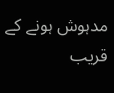مدہوش ہونے کے قریب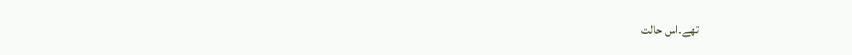تھے۔اس حالت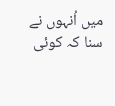میں اُنہوں نے سنا کہ کوئی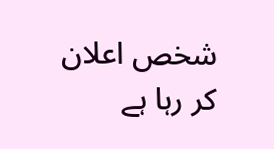شخص اعلان کر رہا ہے